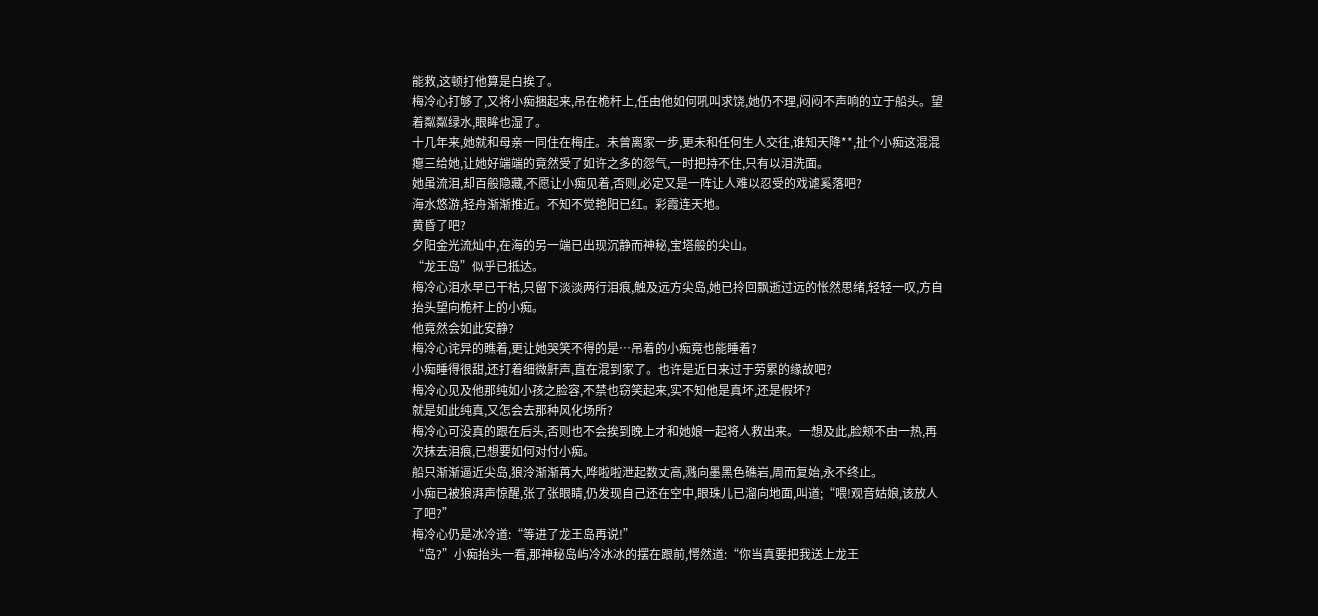能救,这顿打他算是白挨了。
梅冷心打够了,又将小痴捆起来,吊在桅杆上,任由他如何吼叫求饶,她仍不理,闷闷不声响的立于船头。望着粼粼绿水,眼眸也湿了。
十几年来,她就和母亲一同住在梅庄。未曾离家一步,更未和任何生人交往,谁知天降**,扯个小痴这混混瘪三给她,让她好端端的竟然受了如许之多的怨气,一时把持不住,只有以泪洗面。
她虽流泪,却百般隐藏,不愿让小痴见着,否则,必定又是一阵让人难以忍受的戏谑奚落吧?
海水悠游,轻舟渐渐推近。不知不觉艳阳已红。彩霞连天地。
黄昏了吧?
夕阳金光流灿中,在海的另一端已出现沉静而神秘,宝塔般的尖山。
“龙王岛”似乎已抵达。
梅冷心泪水早已干枯,只留下淡淡两行泪痕,触及远方尖岛,她已拎回飘逝过远的怅然思绪,轻轻一叹,方自抬头望向桅杆上的小痴。
他竟然会如此安静?
梅冷心诧异的瞧着,更让她哭笑不得的是…吊着的小痴竟也能睡着?
小痴睡得很甜,还打着细微鼾声,直在混到家了。也许是近日来过于劳累的缘故吧?
梅冷心见及他那纯如小孩之脸容,不禁也窃笑起来,实不知他是真坏,还是假坏?
就是如此纯真,又怎会去那种风化场所?
梅冷心可没真的跟在后头,否则也不会挨到晚上才和她娘一起将人救出来。一想及此,脸颊不由一热,再次抹去泪痕,已想要如何对付小痴。
船只渐渐逼近尖岛,狼泠渐渐苒大,哗啦啦泄起数丈高,溅向墨黑色礁岩,周而复始,永不终止。
小痴已被狼湃声惊醒,张了张眼睛,仍发现自己还在空中,眼珠儿已溜向地面,叫道;“喂!观音姑娘,该放人了吧?”
梅冷心仍是冰冷道:“等进了龙王岛再说!”
“岛?”小痴抬头一看,那神秘岛屿冷冰冰的摆在跟前,愕然道:“你当真要把我送上龙王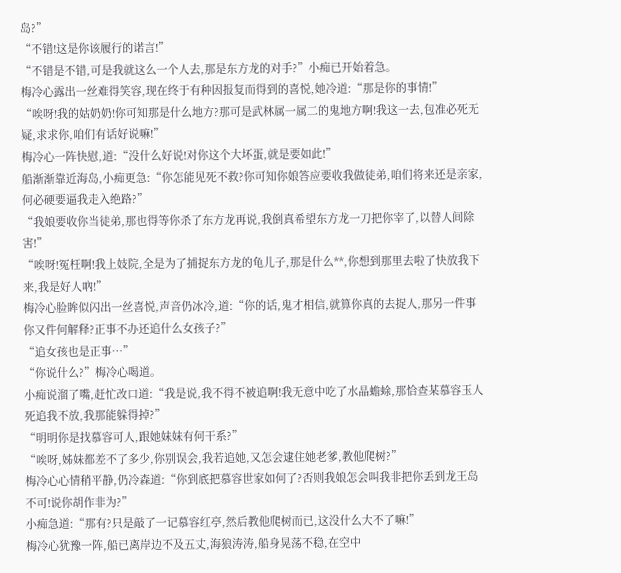岛?”
“不错!这是你该履行的诺言!”
“不错是不错,可是我就这么一个人去,那是东方龙的对手?”小痴已开始着急。
梅冷心露出一丝难得笑容,现在终于有种因报复而得到的喜悦,她冷道:“那是你的事情!”
“唉呀!我的姑奶奶!你可知那是什么地方?那可是武林属一属二的鬼地方啊!我这一去,包准必死无疑,求求你,咱们有话好说嘛!”
梅冷心一阵快慰,道:“没什么好说!对你这个大坏蛋,就是要如此!”
船渐渐靠近海岛,小痴更急:“你怎能见死不救?你可知你娘答应要收我做徒弟,咱们将来还是亲家,何必硬要逼我走入绝路?”
“我娘要收你当徒弟,那也得等你杀了东方龙再说,我倒真希望东方龙一刀把你宰了,以替人间除害!”
“唉呀!冤枉啊!我上妓院,全是为了捕捉东方龙的龟儿子,那是什么**,你想到那里去啦了快放我下来,我是好人吶!”
梅冷心脸眸似闪出一丝喜悦,声音仍冰冷,道:“你的话,鬼才相信,就算你真的去捉人,那另一件事你又件何解释?正事不办还追什么女孩子?”
“追女孩也是正事…”
“你说什么?”梅冷心喝道。
小痴说溜了嘴,赶忙改口道:“我是说,我不得不被追啊!我无意中吃了水晶蟾蜍,那恰查某慕容玉人死追我不放,我那能躲得掉?”
“明明你是找慕容可人,跟她妹妹有何干系?”
“唉呀,姊妹都差不了多少,你别误会,我若追她,又怎会逮住她老爹,教他爬树?”
梅冷心心情稍平静,仍冷森道:“你到底把慕容世家如何了?否则我娘怎会叫我非把你丢到龙王岛不可!说你胡作非为?”
小痴急道:“那有?只是敲了一记慕容红亭,然后教他爬树而已,这没什么大不了嘛!”
梅冷心犹豫一阵,船已离岸边不及五丈,海狼涛涛,船身晃荡不稳,在空中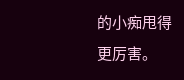的小痴甩得更厉害。